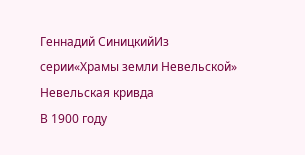Геннадий СиницкийИз серии«Храмы земли Невельской»
Невельская кривда
В 1900 году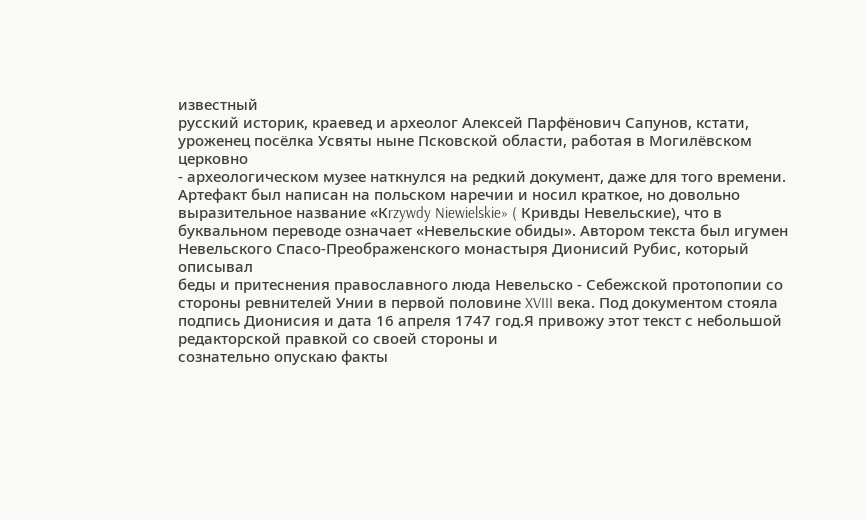известный
русский историк, краевед и археолог Алексей Парфёнович Сапунов, кстати,
уроженец посёлка Усвяты ныне Псковской области, работая в Могилёвском церковно
- археологическом музее наткнулся на редкий документ, даже для того времени.
Артефакт был написан на польском наречии и носил краткое, но довольно
выразительное название «Кrzywdy Niewielskie» ( Кривды Невельские), что в
буквальном переводе означает «Невельские обиды». Автором текста был игумен
Невельского Спасо-Преображенского монастыря Дионисий Рубис, который описывал
беды и притеснения православного люда Невельско - Себежской протопопии со
стороны ревнителей Унии в первой половине XVIII века. Под документом стояла
подпись Дионисия и дата 16 апреля 1747 год.Я привожу этот текст с небольшой редакторской правкой со своей стороны и
сознательно опускаю факты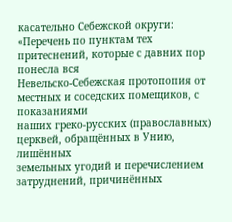касательно Себежской округи:
«Перечень по пунктам тех притеснений, которые с давних пор понесла вся
Невельско-Себежская протопопия от местных и соседских помещиков, с показаниями
наших греко-русских (православных) церквей, обращённых в Унию, лишённых
земельных угодий и перечислением затруднений, причинённых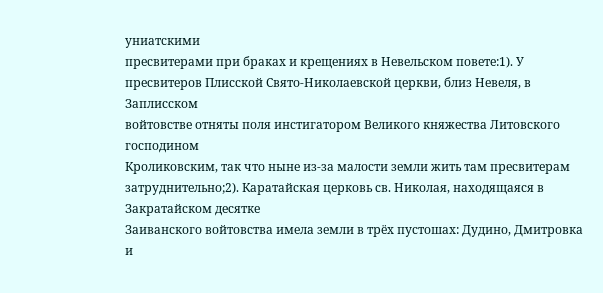униатскими
пресвитерами при браках и крещениях в Невельском повете:1). У пресвитеров Плисской Свято-Николаевской церкви, близ Невеля, в Заплисском
войтовстве отняты поля инстигатором Великого княжества Литовского господином
Кроликовским, так что ныне из-за малости земли жить там пресвитерам
затруднительно;2). Каратайская церковь св. Николая, находящаяся в Закратайском десятке
Заиванского войтовства имела земли в трёх пустошах: Дудино, Дмитровка и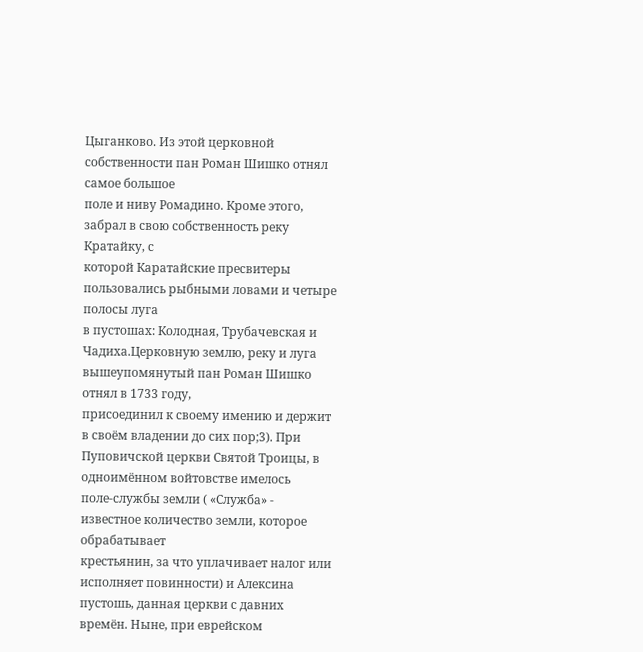Цыганково. Из этой церковной собственности пан Роман Шишко отнял самое большое
поле и ниву Ромадино. Кроме этого, забрал в свою собственность реку Кратайку, с
которой Каратайские пресвитеры пользовались рыбными ловами и четыре полосы луга
в пустошах: Колодная, Трубачевская и Чадиха.Церковную землю, реку и луга вышеупомянутый пан Роман Шишко отнял в 1733 году,
присоединил к своему имению и держит в своём владении до сих пор;3). При Пуповичской церкви Святой Троицы, в одноимённом войтовстве имелось
поле-службы земли ( «Служба» - известное количество земли, которое обрабатывает
крестьянин, за что уплачивает налог или исполняет повинности) и Алексина
пустошь, данная церкви с давних времён. Ныне, при еврейском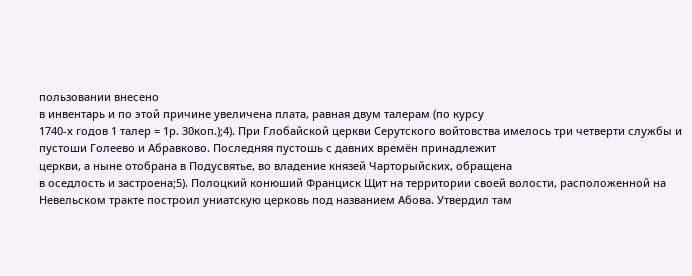пользовании внесено
в инвентарь и по этой причине увеличена плата, равная двум талерам (по курсу
1740-х годов 1 талер = 1р. 30коп.);4). При Глобайской церкви Серутского войтовства имелось три четверти службы и
пустоши Голеево и Абравково. Последняя пустошь с давних времён принадлежит
церкви, а ныне отобрана в Подусвятье, во владение князей Чарторыйских, обращена
в оседлость и застроена;5). Полоцкий конюший Франциск Щит на территории своей волости, расположенной на
Невельском тракте построил униатскую церковь под названием Абова. Утвердил там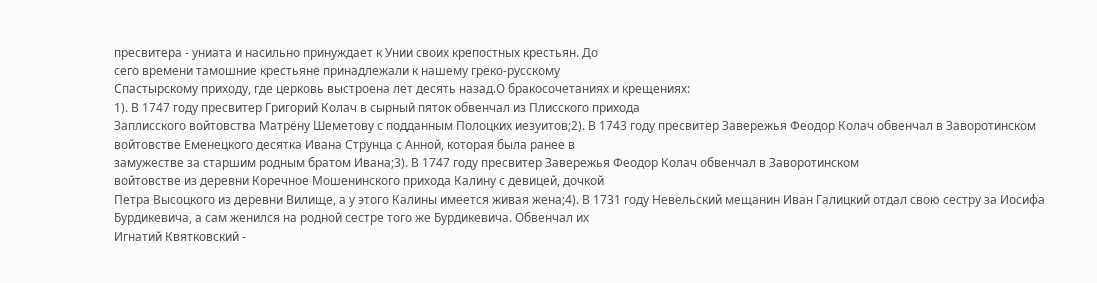пресвитера - униата и насильно принуждает к Унии своих крепостных крестьян. До
сего времени тамошние крестьяне принадлежали к нашему греко-русскому
Спастырскому приходу, где церковь выстроена лет десять назад.О бракосочетаниях и крещениях:
1). В 1747 году пресвитер Григорий Колач в сырный пяток обвенчал из Плисского прихода
Заплисского войтовства Матрёну Шеметову с подданным Полоцких иезуитов;2). В 1743 году пресвитер Завережья Феодор Колач обвенчал в Заворотинском
войтовстве Еменецкого десятка Ивана Струнца с Анной, которая была ранее в
замужестве за старшим родным братом Ивана;3). В 1747 году пресвитер Завережья Феодор Колач обвенчал в Заворотинском
войтовстве из деревни Коречное Мошенинского прихода Калину с девицей, дочкой
Петра Высоцкого из деревни Вилище, а у этого Калины имеется живая жена;4). В 1731 году Невельский мещанин Иван Галицкий отдал свою сестру за Иосифа
Бурдикевича, а сам женился на родной сестре того же Бурдикевича. Обвенчал их
Игнатий Квятковский -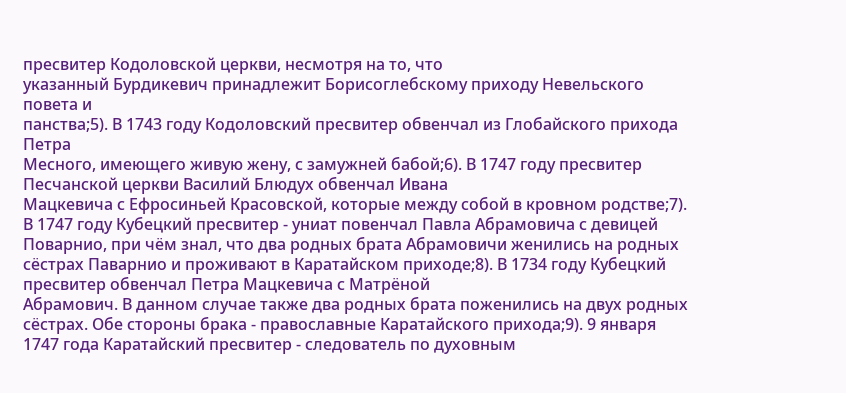пресвитер Кодоловской церкви, несмотря на то, что
указанный Бурдикевич принадлежит Борисоглебскому приходу Невельского повета и
панства;5). В 1743 году Кодоловский пресвитер обвенчал из Глобайского прихода Петра
Месного, имеющего живую жену, с замужней бабой;6). В 1747 году пресвитер Песчанской церкви Василий Блюдух обвенчал Ивана
Мацкевича с Ефросиньей Красовской, которые между собой в кровном родстве;7). В 1747 году Кубецкий пресвитер - униат повенчал Павла Абрамовича с девицей
Поварнио, при чём знал, что два родных брата Абрамовичи женились на родных
сёстрах Паварнио и проживают в Каратайском приходе;8). В 1734 году Кубецкий пресвитер обвенчал Петра Мацкевича с Матрёной
Абрамович. В данном случае также два родных брата поженились на двух родных
сёстрах. Обе стороны брака - православные Каратайского прихода;9). 9 января 1747 года Каратайский пресвитер - следователь по духовным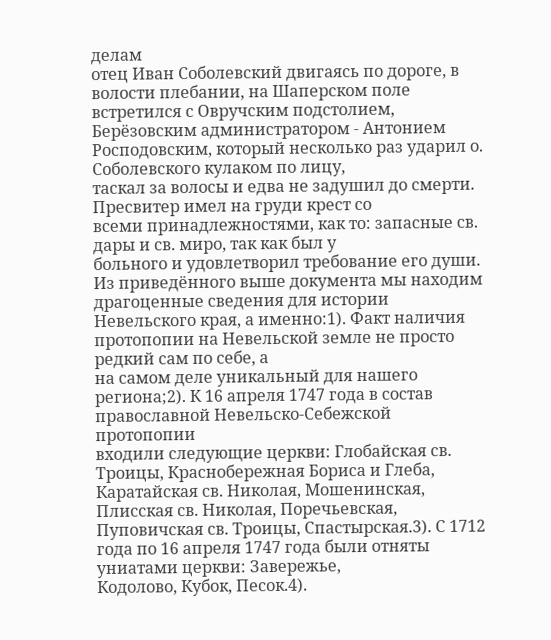делам
отец Иван Соболевский двигаясь по дороге, в волости плебании, на Шаперском поле
встретился с Овручским подстолием, Берёзовским администратором - Антонием
Росподовским, который несколько раз ударил о. Соболевского кулаком по лицу,
таскал за волосы и едва не задушил до смерти. Пресвитер имел на груди крест со
всеми принадлежностями, как то: запасные св. дары и св. миро, так как был у
больного и удовлетворил требование его души.
Из приведённого выше документа мы находим драгоценные сведения для истории
Невельского края, а именно:1). Факт наличия протопопии на Невельской земле не просто редкий сам по себе, а
на самом деле уникальный для нашего региона;2). К 16 апреля 1747 года в состав православной Невельско-Себежской протопопии
входили следующие церкви: Глобайская св. Троицы, Краснобережная Бориса и Глеба,
Каратайская св. Николая, Мошенинская, Плисская св. Николая, Поречьевская,
Пуповичская св. Троицы, Спастырская.3). С 1712 года по 16 апреля 1747 года были отняты униатами церкви: Завережье,
Кодолово, Кубок, Песок.4).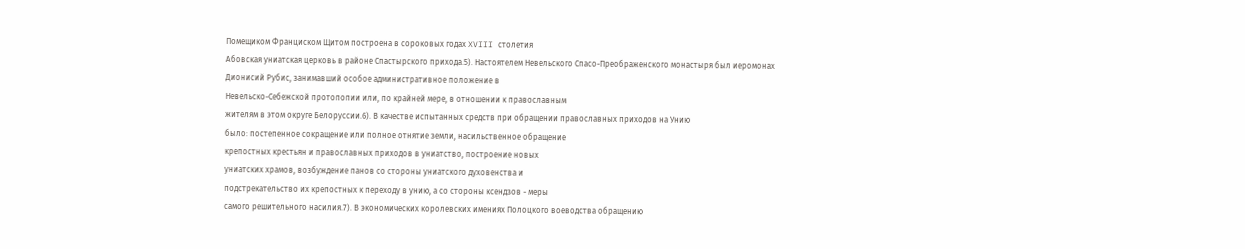Помещиком Франциском Щитом построена в сороковых годах XVIII столетия
Абовская униатская церковь в районе Спастырского прихода.5). Настоятелем Невельского Спасо-Преображенского монастыря был иеромонах
Дионисий Рубис, занимавший особое административное положение в
Невельско-Себежской протопопии или, по крайней мере, в отношении к православным
жителям в этом округе Белоруссии.6). В качестве испытанных средств при обращении православных приходов на Унию
было: постепенное сокращение или полное отнятие земли, насильственное обращение
крепостных крестьян и православных приходов в униатство, построение новых
униатских храмов, возбуждение панов со стороны униатского духовенства и
подстрекательство их крепостных к переходу в унию, а со стороны ксендзов - меры
самого решительного насилия.7). В экономических королевских имениях Полоцкого воеводства обращению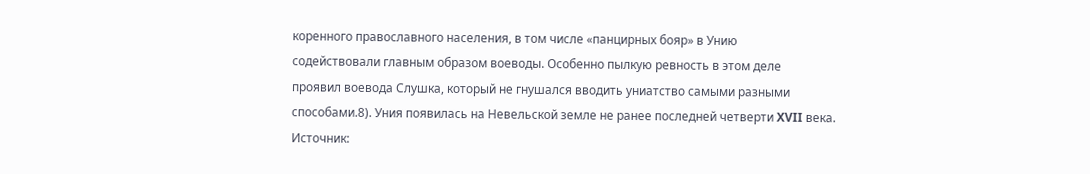коренного православного населения, в том числе «панцирных бояр» в Унию
содействовали главным образом воеводы. Особенно пылкую ревность в этом деле
проявил воевода Слушка, который не гнушался вводить униатство самыми разными
способами.8). Уния появилась на Невельской земле не ранее последней четверти XVII века.
Источник: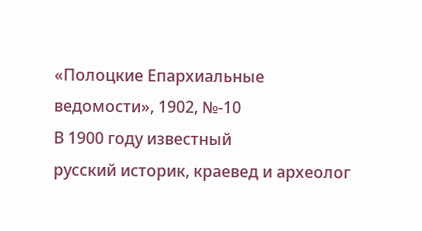«Полоцкие Епархиальные ведомости», 1902, №-10
В 1900 году известный
русский историк, краевед и археолог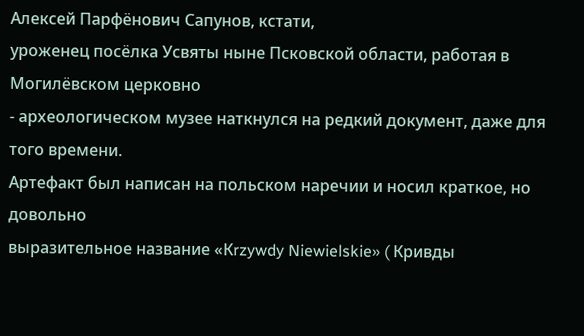Алексей Парфёнович Сапунов, кстати,
уроженец посёлка Усвяты ныне Псковской области, работая в Могилёвском церковно
- археологическом музее наткнулся на редкий документ, даже для того времени.
Артефакт был написан на польском наречии и носил краткое, но довольно
выразительное название «Кrzywdy Niewielskie» ( Кривды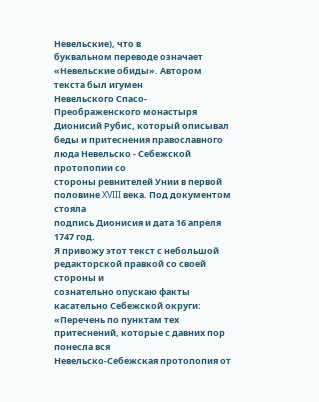Невельские), что в
буквальном переводе означает «Невельские обиды». Автором текста был игумен
Невельского Спасо-Преображенского монастыря Дионисий Рубис, который описывал
беды и притеснения православного люда Невельско - Себежской протопопии со
стороны ревнителей Унии в первой половине XVIII века. Под документом стояла
подпись Дионисия и дата 16 апреля 1747 год.
Я привожу этот текст с небольшой редакторской правкой со своей стороны и
сознательно опускаю факты касательно Себежской округи:
«Перечень по пунктам тех притеснений, которые с давних пор понесла вся
Невельско-Себежская протопопия от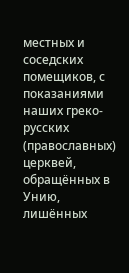местных и соседских помещиков, с показаниями
наших греко-русских (православных) церквей, обращённых в Унию, лишённых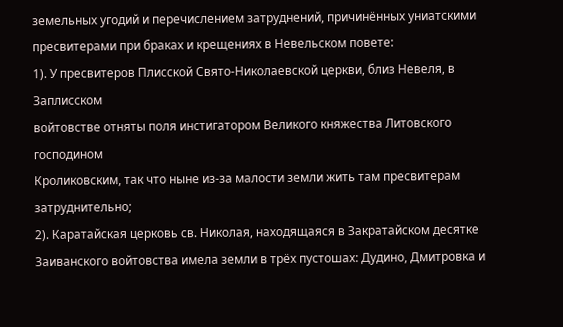земельных угодий и перечислением затруднений, причинённых униатскими
пресвитерами при браках и крещениях в Невельском повете:
1). У пресвитеров Плисской Свято-Николаевской церкви, близ Невеля, в Заплисском
войтовстве отняты поля инстигатором Великого княжества Литовского господином
Кроликовским, так что ныне из-за малости земли жить там пресвитерам
затруднительно;
2). Каратайская церковь св. Николая, находящаяся в Закратайском десятке
Заиванского войтовства имела земли в трёх пустошах: Дудино, Дмитровка и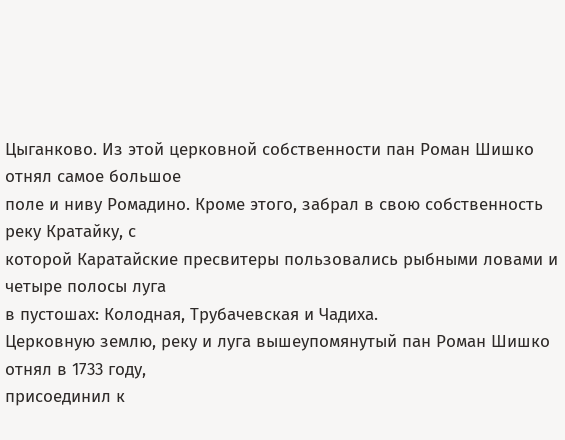Цыганково. Из этой церковной собственности пан Роман Шишко отнял самое большое
поле и ниву Ромадино. Кроме этого, забрал в свою собственность реку Кратайку, с
которой Каратайские пресвитеры пользовались рыбными ловами и четыре полосы луга
в пустошах: Колодная, Трубачевская и Чадиха.
Церковную землю, реку и луга вышеупомянутый пан Роман Шишко отнял в 1733 году,
присоединил к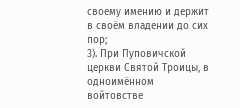своему имению и держит в своём владении до сих пор;
3). При Пуповичской церкви Святой Троицы, в одноимённом войтовстве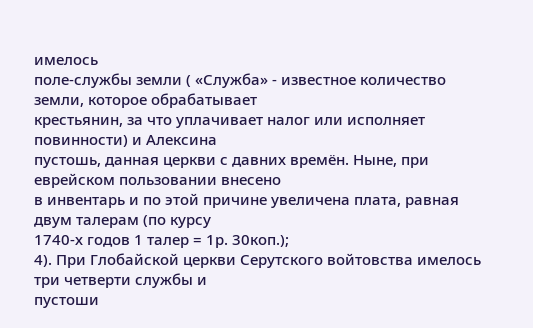имелось
поле-службы земли ( «Служба» - известное количество земли, которое обрабатывает
крестьянин, за что уплачивает налог или исполняет повинности) и Алексина
пустошь, данная церкви с давних времён. Ныне, при еврейском пользовании внесено
в инвентарь и по этой причине увеличена плата, равная двум талерам (по курсу
1740-х годов 1 талер = 1р. 30коп.);
4). При Глобайской церкви Серутского войтовства имелось три четверти службы и
пустоши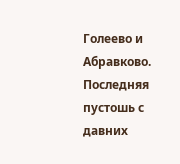Голеево и Абравково. Последняя пустошь с давних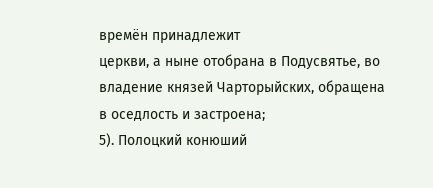времён принадлежит
церкви, а ныне отобрана в Подусвятье, во владение князей Чарторыйских, обращена
в оседлость и застроена;
5). Полоцкий конюший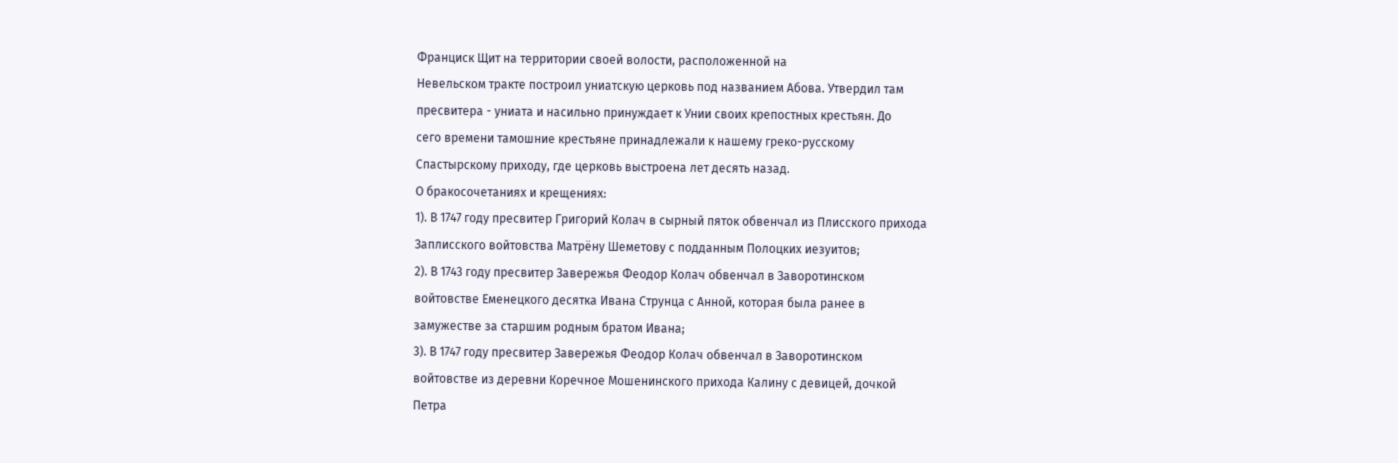Франциск Щит на территории своей волости, расположенной на
Невельском тракте построил униатскую церковь под названием Абова. Утвердил там
пресвитера - униата и насильно принуждает к Унии своих крепостных крестьян. До
сего времени тамошние крестьяне принадлежали к нашему греко-русскому
Спастырскому приходу, где церковь выстроена лет десять назад.
О бракосочетаниях и крещениях:
1). В 1747 году пресвитер Григорий Колач в сырный пяток обвенчал из Плисского прихода
Заплисского войтовства Матрёну Шеметову с подданным Полоцких иезуитов;
2). В 1743 году пресвитер Завережья Феодор Колач обвенчал в Заворотинском
войтовстве Еменецкого десятка Ивана Струнца с Анной, которая была ранее в
замужестве за старшим родным братом Ивана;
3). В 1747 году пресвитер Завережья Феодор Колач обвенчал в Заворотинском
войтовстве из деревни Коречное Мошенинского прихода Калину с девицей, дочкой
Петра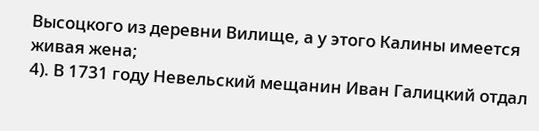Высоцкого из деревни Вилище, а у этого Калины имеется живая жена;
4). В 1731 году Невельский мещанин Иван Галицкий отдал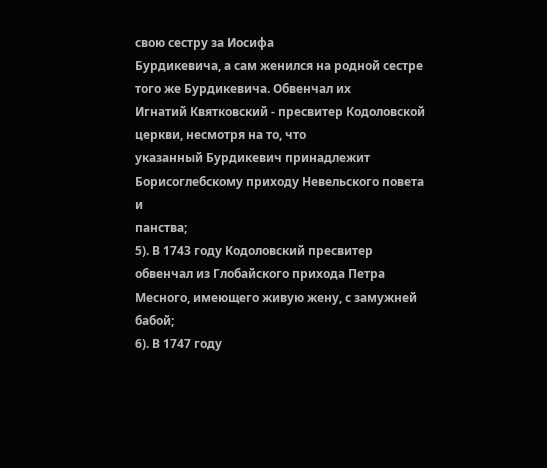свою сестру за Иосифа
Бурдикевича, а сам женился на родной сестре того же Бурдикевича. Обвенчал их
Игнатий Квятковский - пресвитер Кодоловской церкви, несмотря на то, что
указанный Бурдикевич принадлежит Борисоглебскому приходу Невельского повета и
панства;
5). В 1743 году Кодоловский пресвитер обвенчал из Глобайского прихода Петра
Месного, имеющего живую жену, с замужней бабой;
6). В 1747 году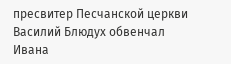пресвитер Песчанской церкви Василий Блюдух обвенчал Ивана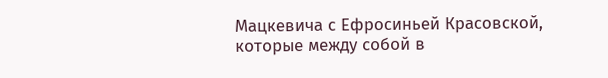Мацкевича с Ефросиньей Красовской, которые между собой в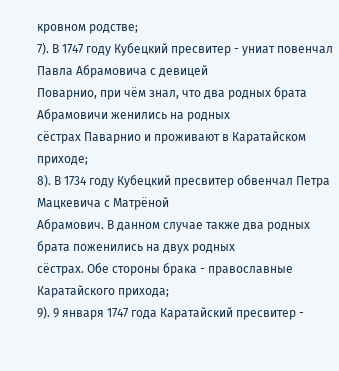кровном родстве;
7). В 1747 году Кубецкий пресвитер - униат повенчал Павла Абрамовича с девицей
Поварнио, при чём знал, что два родных брата Абрамовичи женились на родных
сёстрах Паварнио и проживают в Каратайском приходе;
8). В 1734 году Кубецкий пресвитер обвенчал Петра Мацкевича с Матрёной
Абрамович. В данном случае также два родных брата поженились на двух родных
сёстрах. Обе стороны брака - православные Каратайского прихода;
9). 9 января 1747 года Каратайский пресвитер -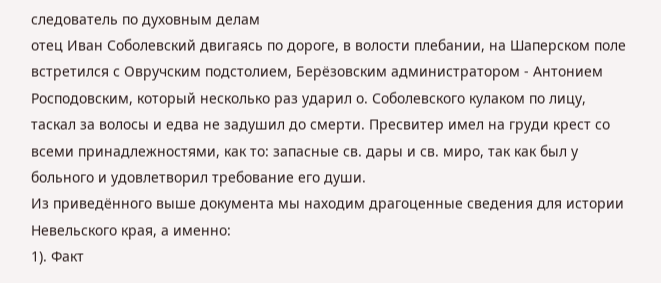следователь по духовным делам
отец Иван Соболевский двигаясь по дороге, в волости плебании, на Шаперском поле
встретился с Овручским подстолием, Берёзовским администратором - Антонием
Росподовским, который несколько раз ударил о. Соболевского кулаком по лицу,
таскал за волосы и едва не задушил до смерти. Пресвитер имел на груди крест со
всеми принадлежностями, как то: запасные св. дары и св. миро, так как был у
больного и удовлетворил требование его души.
Из приведённого выше документа мы находим драгоценные сведения для истории
Невельского края, а именно:
1). Факт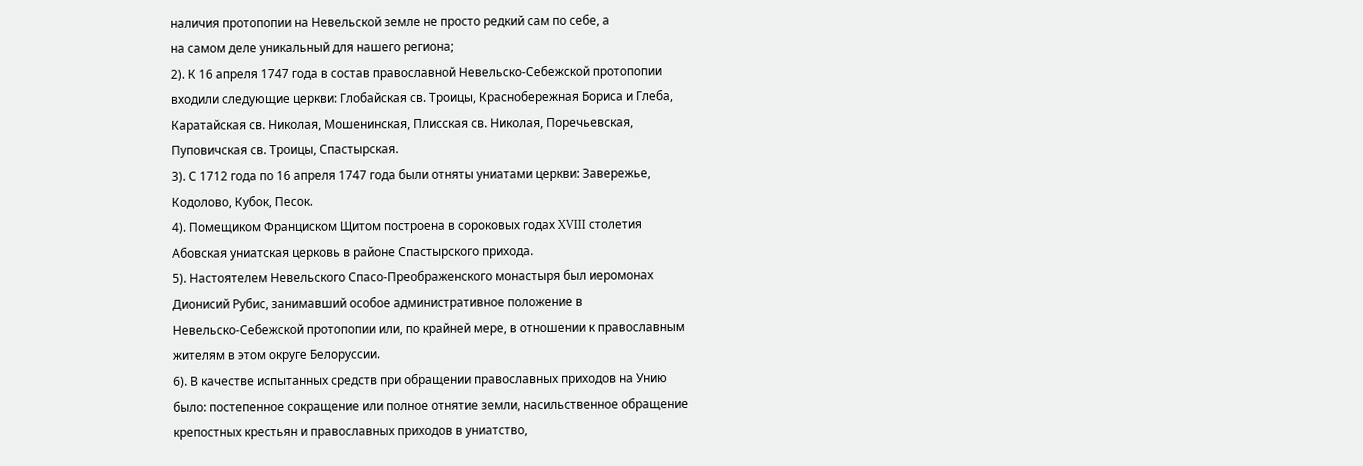наличия протопопии на Невельской земле не просто редкий сам по себе, а
на самом деле уникальный для нашего региона;
2). К 16 апреля 1747 года в состав православной Невельско-Себежской протопопии
входили следующие церкви: Глобайская св. Троицы, Краснобережная Бориса и Глеба,
Каратайская св. Николая, Мошенинская, Плисская св. Николая, Поречьевская,
Пуповичская св. Троицы, Спастырская.
3). С 1712 года по 16 апреля 1747 года были отняты униатами церкви: Завережье,
Кодолово, Кубок, Песок.
4). Помещиком Франциском Щитом построена в сороковых годах XVIII столетия
Абовская униатская церковь в районе Спастырского прихода.
5). Настоятелем Невельского Спасо-Преображенского монастыря был иеромонах
Дионисий Рубис, занимавший особое административное положение в
Невельско-Себежской протопопии или, по крайней мере, в отношении к православным
жителям в этом округе Белоруссии.
6). В качестве испытанных средств при обращении православных приходов на Унию
было: постепенное сокращение или полное отнятие земли, насильственное обращение
крепостных крестьян и православных приходов в униатство,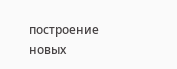построение новых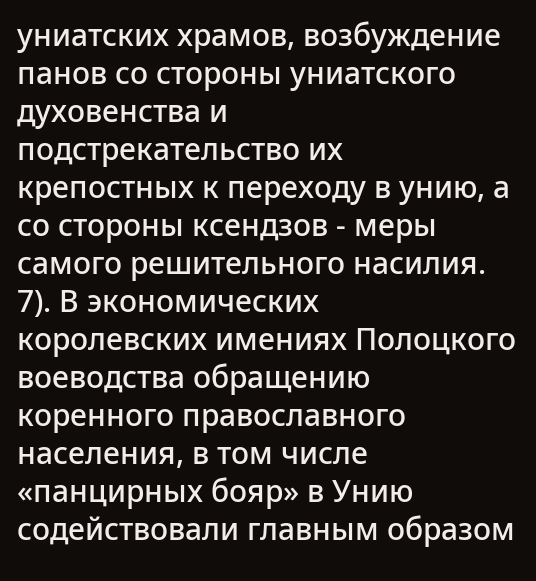униатских храмов, возбуждение панов со стороны униатского духовенства и
подстрекательство их крепостных к переходу в унию, а со стороны ксендзов - меры
самого решительного насилия.
7). В экономических королевских имениях Полоцкого воеводства обращению
коренного православного населения, в том числе «панцирных бояр» в Унию
содействовали главным образом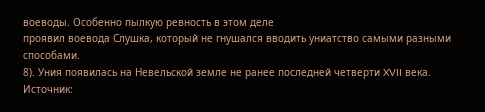воеводы. Особенно пылкую ревность в этом деле
проявил воевода Слушка, который не гнушался вводить униатство самыми разными
способами.
8). Уния появилась на Невельской земле не ранее последней четверти XVII века.
Источник: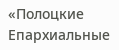«Полоцкие Епархиальные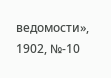ведомости», 1902, №-10